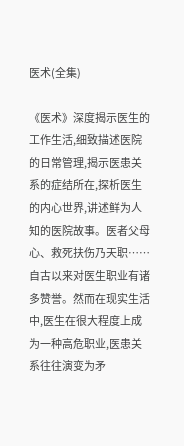医术(全集)

《医术》深度揭示医生的工作生活,细致描述医院的日常管理,揭示医患关系的症结所在,探析医生的内心世界,讲述鲜为人知的医院故事。医者父母心、救死扶伤乃天职……自古以来对医生职业有诸多赞誉。然而在现实生活中,医生在很大程度上成为一种高危职业,医患关系往往演变为矛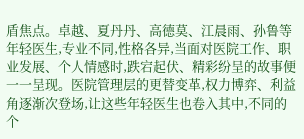盾焦点。卓越、夏丹丹、高德莫、江晨雨、孙鲁等年轻医生,专业不同,性格各异,当面对医院工作、职业发展、个人情感时,跌宕起伏、精彩纷呈的故事便一一呈现。医院管理层的更替变革,权力博弈、利益角逐渐次登场,让这些年轻医生也卷入其中,不同的个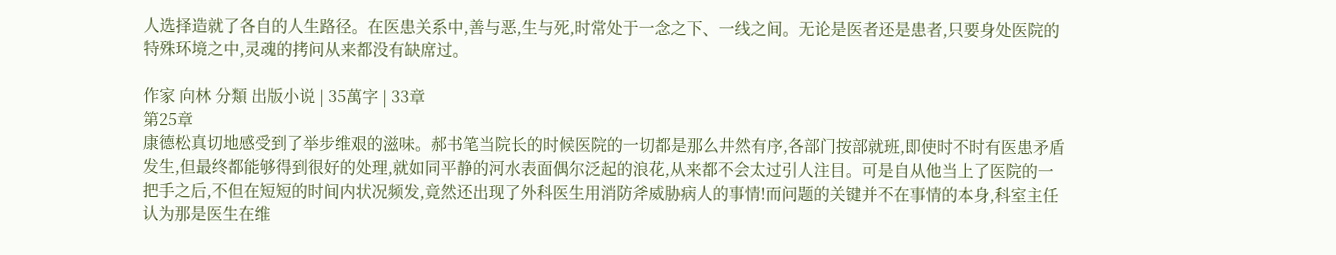人选择造就了各自的人生路径。在医患关系中,善与恶,生与死,时常处于一念之下、一线之间。无论是医者还是患者,只要身处医院的特殊环境之中,灵魂的拷问从来都没有缺席过。

作家 向林 分類 出版小说 | 35萬字 | 33章
第25章
康德松真切地感受到了举步维艰的滋味。郝书笔当院长的时候医院的一切都是那么井然有序,各部门按部就班,即使时不时有医患矛盾发生,但最终都能够得到很好的处理,就如同平静的河水表面偶尔泛起的浪花,从来都不会太过引人注目。可是自从他当上了医院的一把手之后,不但在短短的时间内状况频发,竟然还出现了外科医生用消防斧威胁病人的事情!而问题的关键并不在事情的本身,科室主任认为那是医生在维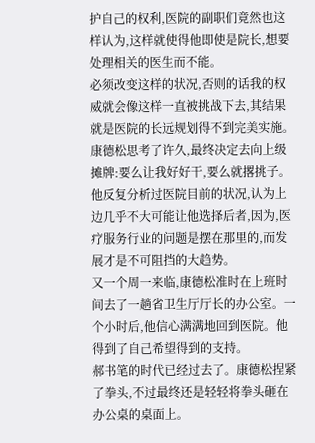护自己的权利,医院的副职们竟然也这样认为,这样就使得他即使是院长,想要处理相关的医生而不能。
必须改变这样的状况,否则的话我的权威就会像这样一直被挑战下去,其结果就是医院的长远规划得不到完美实施。康德松思考了许久,最终决定去向上级摊牌:要么让我好好干,要么就撂挑子。他反复分析过医院目前的状况,认为上边几乎不大可能让他选择后者,因为,医疗服务行业的问题是摆在那里的,而发展才是不可阻挡的大趋势。
又一个周一来临,康德松准时在上班时间去了一趟省卫生厅厅长的办公室。一个小时后,他信心满满地回到医院。他得到了自己希望得到的支持。
郝书笔的时代已经过去了。康德松捏紧了拳头,不过最终还是轻轻将拳头砸在办公桌的桌面上。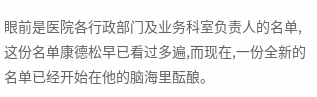眼前是医院各行政部门及业务科室负责人的名单,这份名单康德松早已看过多遍,而现在,一份全新的名单已经开始在他的脑海里酝酿。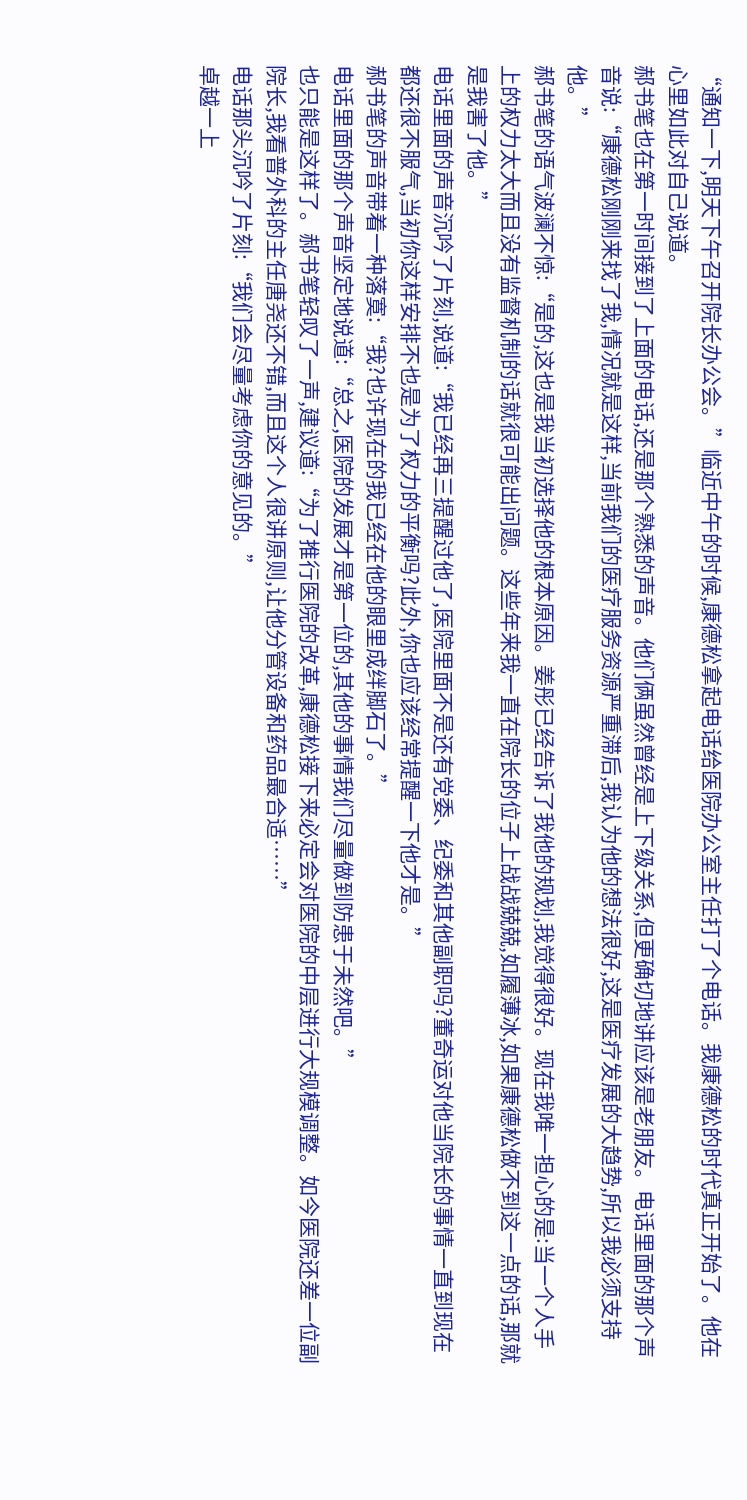“通知一下,明天下午召开院长办公会。”临近中午的时候,康德松拿起电话给医院办公室主任打了个电话。我康德松的时代真正开始了。他在心里如此对自己说道。
郝书笔也在第一时间接到了上面的电话,还是那个熟悉的声音。他们俩虽然曾经是上下级关系,但更确切地讲应该是老朋友。电话里面的那个声音说:“康德松刚刚来找了我,情况就是这样,当前我们的医疗服务资源严重滞后,我认为他的想法很好,这是医疗发展的大趋势,所以我必须支持他。”
郝书笔的语气波澜不惊:“是的,这也是我当初选择他的根本原因。姜彤已经告诉了我他的规划,我觉得很好。现在我唯一担心的是:当一个人手上的权力太大而且没有监督机制的话就很可能出问题。这些年来我一直在院长的位子上战战兢兢,如履薄冰,如果康德松做不到这一点的话,那就是我害了他。”
电话里面的声音沉吟了片刻,说道:“我已经再三提醒过他了,医院里面不是还有党委、纪委和其他副职吗?董奇运对他当院长的事情一直到现在都还很不服气,当初你这样安排不也是为了权力的平衡吗?此外,你也应该经常提醒一下他才是。”
郝书笔的声音带着一种落寞:“我?也许现在的我已经在他的眼里成绊脚石了。”
电话里面的那个声音坚定地说道:“总之,医院的发展才是第一位的,其他的事情我们尽量做到防患于未然吧。”
也只能是这样了。郝书笔轻叹了一声,建议道:“为了推行医院的改革,康德松接下来必定会对医院的中层进行大规模调整。如今医院还差一位副院长,我看普外科的主任唐尧还不错,而且这个人很讲原则,让他分管设备和药品最合适……”
电话那头沉吟了片刻:“我们会尽量考虑你的意见的。”
卓越一上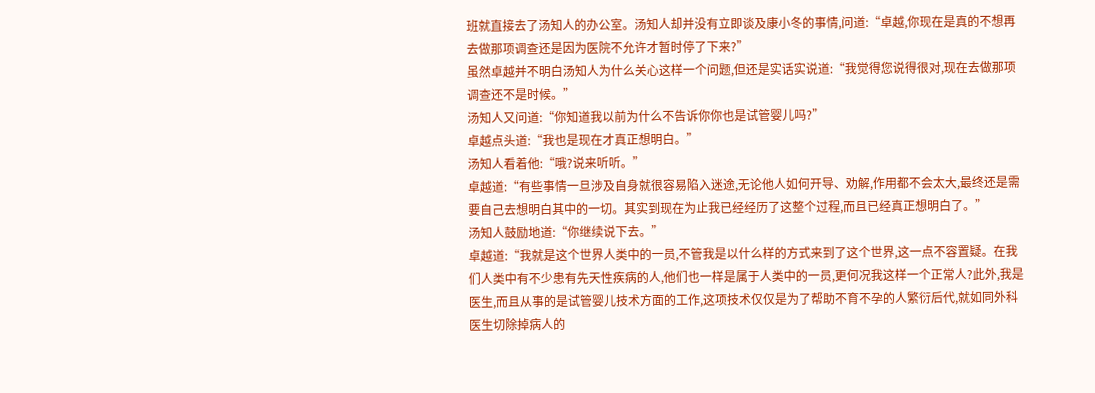班就直接去了汤知人的办公室。汤知人却并没有立即谈及康小冬的事情,问道:“卓越,你现在是真的不想再去做那项调查还是因为医院不允许才暂时停了下来?”
虽然卓越并不明白汤知人为什么关心这样一个问题,但还是实话实说道:“我觉得您说得很对,现在去做那项调查还不是时候。”
汤知人又问道:“你知道我以前为什么不告诉你你也是试管婴儿吗?”
卓越点头道:“我也是现在才真正想明白。”
汤知人看着他:“哦?说来听听。”
卓越道:“有些事情一旦涉及自身就很容易陷入迷途,无论他人如何开导、劝解,作用都不会太大,最终还是需要自己去想明白其中的一切。其实到现在为止我已经经历了这整个过程,而且已经真正想明白了。”
汤知人鼓励地道:“你继续说下去。”
卓越道:“我就是这个世界人类中的一员,不管我是以什么样的方式来到了这个世界,这一点不容置疑。在我们人类中有不少患有先天性疾病的人,他们也一样是属于人类中的一员,更何况我这样一个正常人?此外,我是医生,而且从事的是试管婴儿技术方面的工作,这项技术仅仅是为了帮助不育不孕的人繁衍后代,就如同外科医生切除掉病人的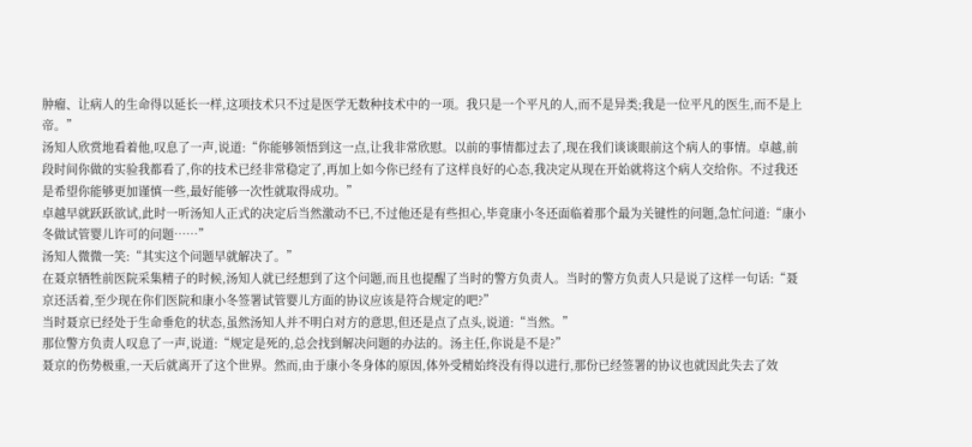肿瘤、让病人的生命得以延长一样,这项技术只不过是医学无数种技术中的一项。我只是一个平凡的人,而不是异类;我是一位平凡的医生,而不是上帝。”
汤知人欣赏地看着他,叹息了一声,说道:“你能够领悟到这一点,让我非常欣慰。以前的事情都过去了,现在我们谈谈眼前这个病人的事情。卓越,前段时间你做的实验我都看了,你的技术已经非常稳定了,再加上如今你已经有了这样良好的心态,我决定从现在开始就将这个病人交给你。不过我还是希望你能够更加谨慎一些,最好能够一次性就取得成功。”
卓越早就跃跃欲试,此时一听汤知人正式的决定后当然激动不已,不过他还是有些担心,毕竟康小冬还面临着那个最为关键性的问题,急忙问道:“康小冬做试管婴儿许可的问题……”
汤知人微微一笑:“其实这个问题早就解决了。”
在聂京牺牲前医院采集精子的时候,汤知人就已经想到了这个问题,而且也提醒了当时的警方负责人。当时的警方负责人只是说了这样一句话:“聂京还活着,至少现在你们医院和康小冬签署试管婴儿方面的协议应该是符合规定的吧?”
当时聂京已经处于生命垂危的状态,虽然汤知人并不明白对方的意思,但还是点了点头,说道:“当然。”
那位警方负责人叹息了一声,说道:“规定是死的,总会找到解决问题的办法的。汤主任,你说是不是?”
聂京的伤势极重,一天后就离开了这个世界。然而,由于康小冬身体的原因,体外受精始终没有得以进行,那份已经签署的协议也就因此失去了效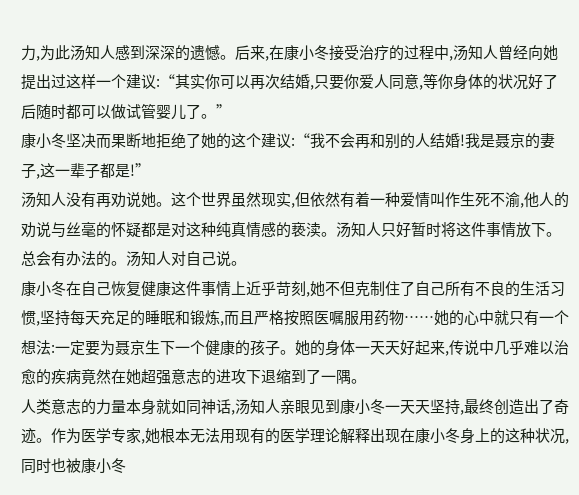力,为此汤知人感到深深的遗憾。后来,在康小冬接受治疗的过程中,汤知人曾经向她提出过这样一个建议:“其实你可以再次结婚,只要你爱人同意,等你身体的状况好了后随时都可以做试管婴儿了。”
康小冬坚决而果断地拒绝了她的这个建议:“我不会再和别的人结婚!我是聂京的妻子,这一辈子都是!”
汤知人没有再劝说她。这个世界虽然现实,但依然有着一种爱情叫作生死不渝,他人的劝说与丝毫的怀疑都是对这种纯真情感的亵渎。汤知人只好暂时将这件事情放下。总会有办法的。汤知人对自己说。
康小冬在自己恢复健康这件事情上近乎苛刻,她不但克制住了自己所有不良的生活习惯,坚持每天充足的睡眠和锻炼,而且严格按照医嘱服用药物……她的心中就只有一个想法:一定要为聂京生下一个健康的孩子。她的身体一天天好起来,传说中几乎难以治愈的疾病竟然在她超强意志的进攻下退缩到了一隅。
人类意志的力量本身就如同神话,汤知人亲眼见到康小冬一天天坚持,最终创造出了奇迹。作为医学专家,她根本无法用现有的医学理论解释出现在康小冬身上的这种状况,同时也被康小冬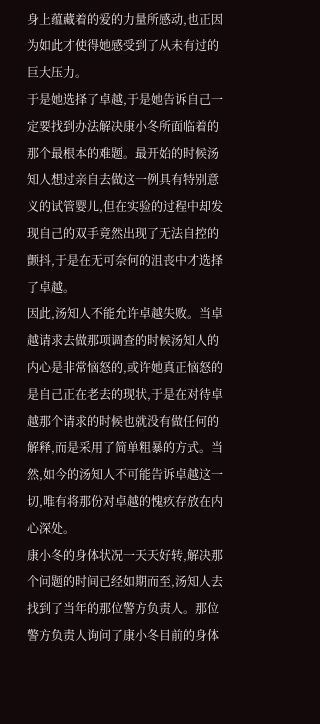身上蕴藏着的爱的力量所感动,也正因为如此才使得她感受到了从未有过的巨大压力。
于是她选择了卓越,于是她告诉自己一定要找到办法解决康小冬所面临着的那个最根本的难题。最开始的时候汤知人想过亲自去做这一例具有特别意义的试管婴儿,但在实验的过程中却发现自己的双手竟然出现了无法自控的颤抖,于是在无可奈何的沮丧中才选择了卓越。
因此,汤知人不能允许卓越失败。当卓越请求去做那项调查的时候汤知人的内心是非常恼怒的,或许她真正恼怒的是自己正在老去的现状,于是在对待卓越那个请求的时候也就没有做任何的解释,而是采用了简单粗暴的方式。当然,如今的汤知人不可能告诉卓越这一切,唯有将那份对卓越的愧疚存放在内心深处。
康小冬的身体状况一天天好转,解决那个问题的时间已经如期而至,汤知人去找到了当年的那位警方负责人。那位警方负责人询问了康小冬目前的身体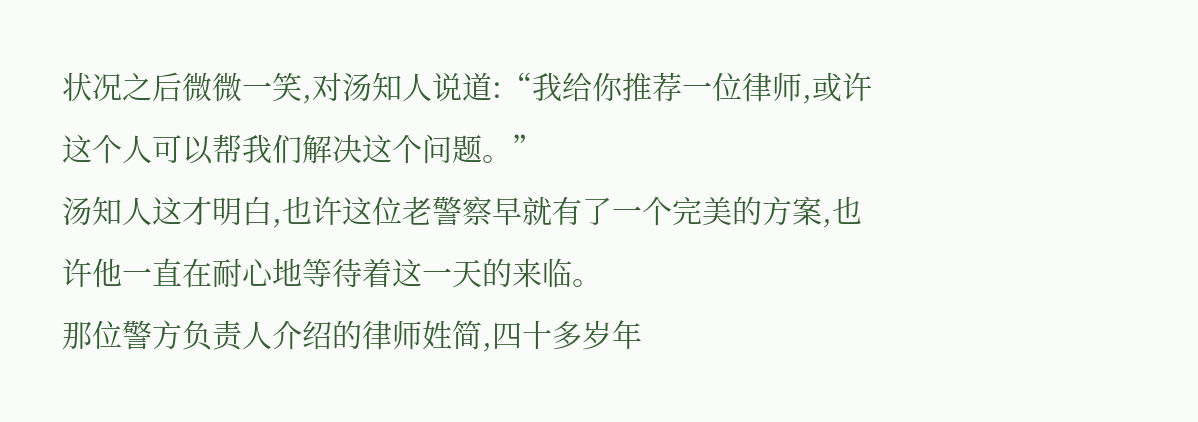状况之后微微一笑,对汤知人说道:“我给你推荐一位律师,或许这个人可以帮我们解决这个问题。”
汤知人这才明白,也许这位老警察早就有了一个完美的方案,也许他一直在耐心地等待着这一天的来临。
那位警方负责人介绍的律师姓简,四十多岁年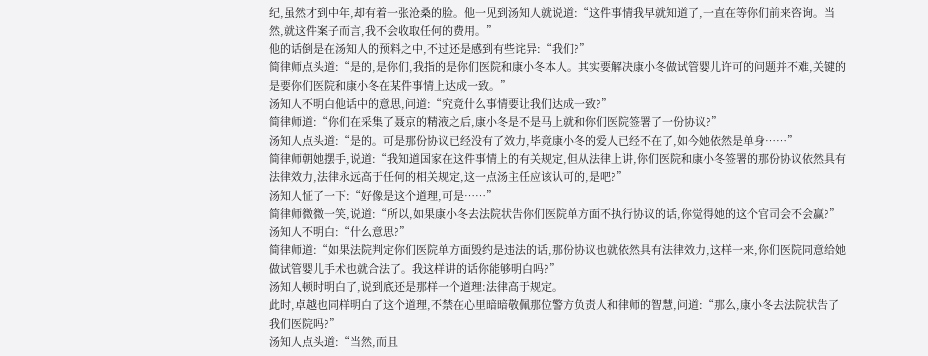纪,虽然才到中年,却有着一张沧桑的脸。他一见到汤知人就说道:“这件事情我早就知道了,一直在等你们前来咨询。当然,就这件案子而言,我不会收取任何的费用。”
他的话倒是在汤知人的预料之中,不过还是感到有些诧异:“我们?”
简律师点头道:“是的,是你们,我指的是你们医院和康小冬本人。其实要解决康小冬做试管婴儿许可的问题并不难,关键的是要你们医院和康小冬在某件事情上达成一致。”
汤知人不明白他话中的意思,问道:“究竟什么事情要让我们达成一致?”
简律师道:“你们在采集了聂京的精液之后,康小冬是不是马上就和你们医院签署了一份协议?”
汤知人点头道:“是的。可是那份协议已经没有了效力,毕竟康小冬的爱人已经不在了,如今她依然是单身……”
简律师朝她摆手,说道:“我知道国家在这件事情上的有关规定,但从法律上讲,你们医院和康小冬签署的那份协议依然具有法律效力,法律永远高于任何的相关规定,这一点汤主任应该认可的,是吧?”
汤知人怔了一下:“好像是这个道理,可是……”
简律师微微一笑,说道:“所以,如果康小冬去法院状告你们医院单方面不执行协议的话,你觉得她的这个官司会不会赢?”
汤知人不明白:“什么意思?”
简律师道:“如果法院判定你们医院单方面毁约是违法的话,那份协议也就依然具有法律效力,这样一来,你们医院同意给她做试管婴儿手术也就合法了。我这样讲的话你能够明白吗?”
汤知人顿时明白了,说到底还是那样一个道理:法律高于规定。
此时,卓越也同样明白了这个道理,不禁在心里暗暗敬佩那位警方负责人和律师的智慧,问道:“那么,康小冬去法院状告了我们医院吗?”
汤知人点头道:“当然,而且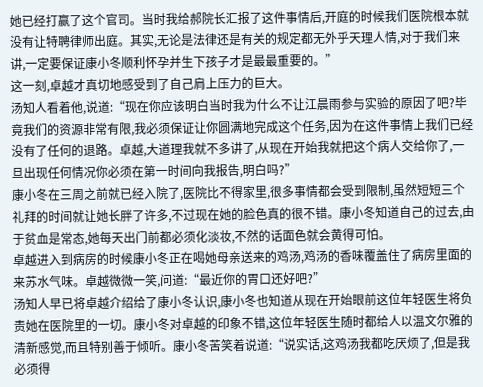她已经打赢了这个官司。当时我给郝院长汇报了这件事情后,开庭的时候我们医院根本就没有让特聘律师出庭。其实,无论是法律还是有关的规定都无外乎天理人情,对于我们来讲,一定要保证康小冬顺利怀孕并生下孩子才是最最重要的。”
这一刻,卓越才真切地感受到了自己肩上压力的巨大。
汤知人看着他,说道:“现在你应该明白当时我为什么不让江晨雨参与实验的原因了吧?毕竟我们的资源非常有限,我必须保证让你圆满地完成这个任务,因为在这件事情上我们已经没有了任何的退路。卓越,大道理我就不多讲了,从现在开始我就把这个病人交给你了,一旦出现任何情况你必须在第一时间向我报告,明白吗?”
康小冬在三周之前就已经入院了,医院比不得家里,很多事情都会受到限制,虽然短短三个礼拜的时间就让她长胖了许多,不过现在她的脸色真的很不错。康小冬知道自己的过去,由于贫血是常态,她每天出门前都必须化淡妆,不然的话面色就会黄得可怕。
卓越进入到病房的时候康小冬正在喝她母亲送来的鸡汤,鸡汤的香味覆盖住了病房里面的来苏水气味。卓越微微一笑,问道:“最近你的胃口还好吧?”
汤知人早已将卓越介绍给了康小冬认识,康小冬也知道从现在开始眼前这位年轻医生将负责她在医院里的一切。康小冬对卓越的印象不错,这位年轻医生随时都给人以温文尔雅的清新感觉,而且特别善于倾听。康小冬苦笑着说道:“说实话,这鸡汤我都吃厌烦了,但是我必须得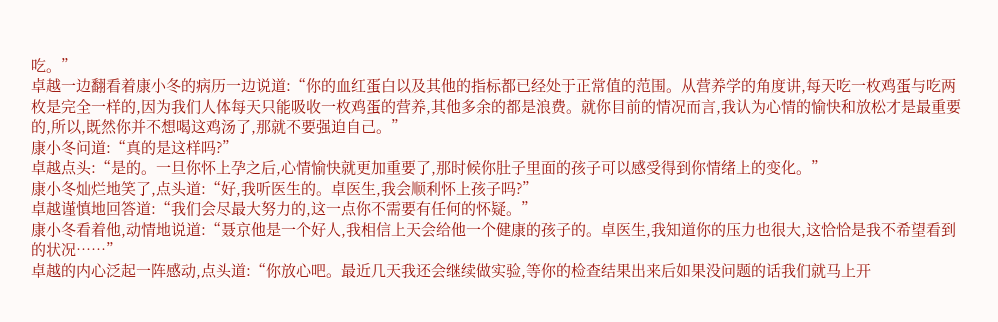吃。”
卓越一边翻看着康小冬的病历一边说道:“你的血红蛋白以及其他的指标都已经处于正常值的范围。从营养学的角度讲,每天吃一枚鸡蛋与吃两枚是完全一样的,因为我们人体每天只能吸收一枚鸡蛋的营养,其他多余的都是浪费。就你目前的情况而言,我认为心情的愉快和放松才是最重要的,所以,既然你并不想喝这鸡汤了,那就不要强迫自己。”
康小冬问道:“真的是这样吗?”
卓越点头:“是的。一旦你怀上孕之后,心情愉快就更加重要了,那时候你肚子里面的孩子可以感受得到你情绪上的变化。”
康小冬灿烂地笑了,点头道:“好,我听医生的。卓医生,我会顺利怀上孩子吗?”
卓越谨慎地回答道:“我们会尽最大努力的,这一点你不需要有任何的怀疑。”
康小冬看着他,动情地说道:“聂京他是一个好人,我相信上天会给他一个健康的孩子的。卓医生,我知道你的压力也很大,这恰恰是我不希望看到的状况……”
卓越的内心泛起一阵感动,点头道:“你放心吧。最近几天我还会继续做实验,等你的检查结果出来后如果没问题的话我们就马上开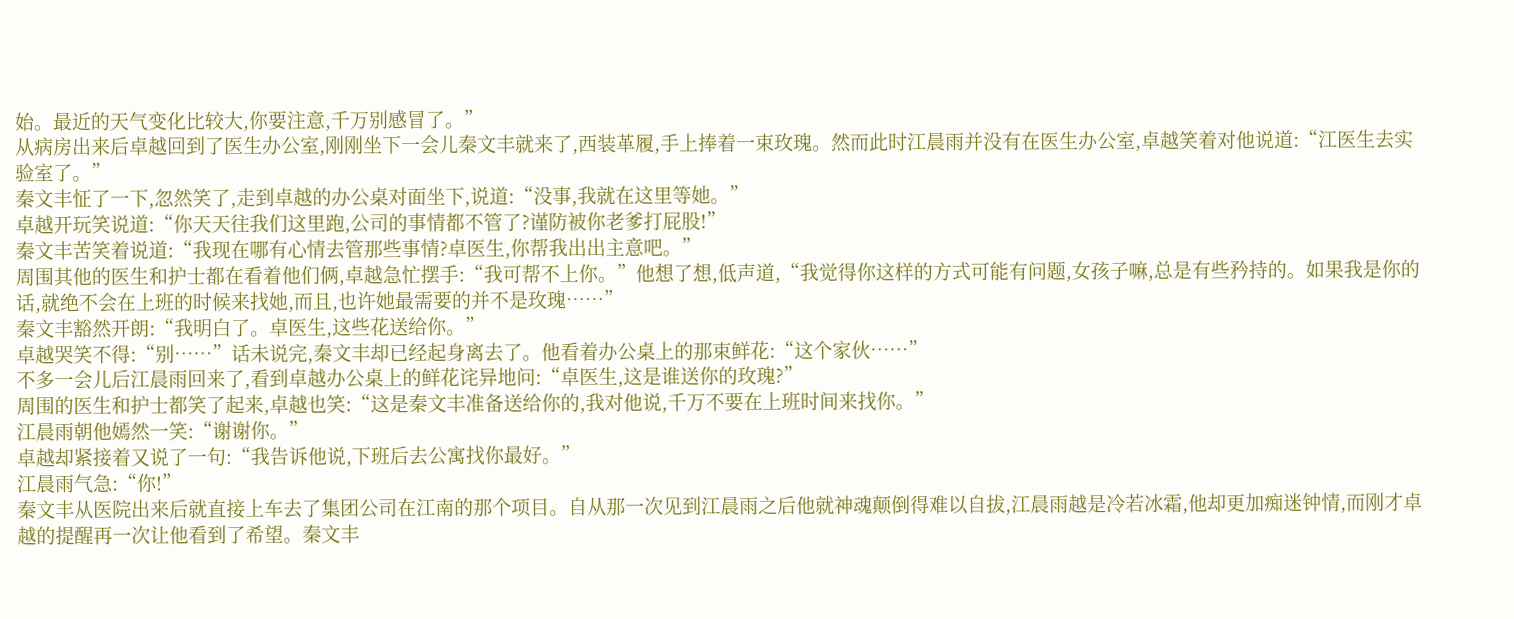始。最近的天气变化比较大,你要注意,千万别感冒了。”
从病房出来后卓越回到了医生办公室,刚刚坐下一会儿秦文丰就来了,西装革履,手上捧着一束玫瑰。然而此时江晨雨并没有在医生办公室,卓越笑着对他说道:“江医生去实验室了。”
秦文丰怔了一下,忽然笑了,走到卓越的办公桌对面坐下,说道:“没事,我就在这里等她。”
卓越开玩笑说道:“你天天往我们这里跑,公司的事情都不管了?谨防被你老爹打屁股!”
秦文丰苦笑着说道:“我现在哪有心情去管那些事情?卓医生,你帮我出出主意吧。”
周围其他的医生和护士都在看着他们俩,卓越急忙摆手:“我可帮不上你。”他想了想,低声道,“我觉得你这样的方式可能有问题,女孩子嘛,总是有些矜持的。如果我是你的话,就绝不会在上班的时候来找她,而且,也许她最需要的并不是玫瑰……”
秦文丰豁然开朗:“我明白了。卓医生,这些花送给你。”
卓越哭笑不得:“别……”话未说完,秦文丰却已经起身离去了。他看着办公桌上的那束鲜花:“这个家伙……”
不多一会儿后江晨雨回来了,看到卓越办公桌上的鲜花诧异地问:“卓医生,这是谁送你的玫瑰?”
周围的医生和护士都笑了起来,卓越也笑:“这是秦文丰准备送给你的,我对他说,千万不要在上班时间来找你。”
江晨雨朝他嫣然一笑:“谢谢你。”
卓越却紧接着又说了一句:“我告诉他说,下班后去公寓找你最好。”
江晨雨气急:“你!”
秦文丰从医院出来后就直接上车去了集团公司在江南的那个项目。自从那一次见到江晨雨之后他就神魂颠倒得难以自拔,江晨雨越是冷若冰霜,他却更加痴迷钟情,而刚才卓越的提醒再一次让他看到了希望。秦文丰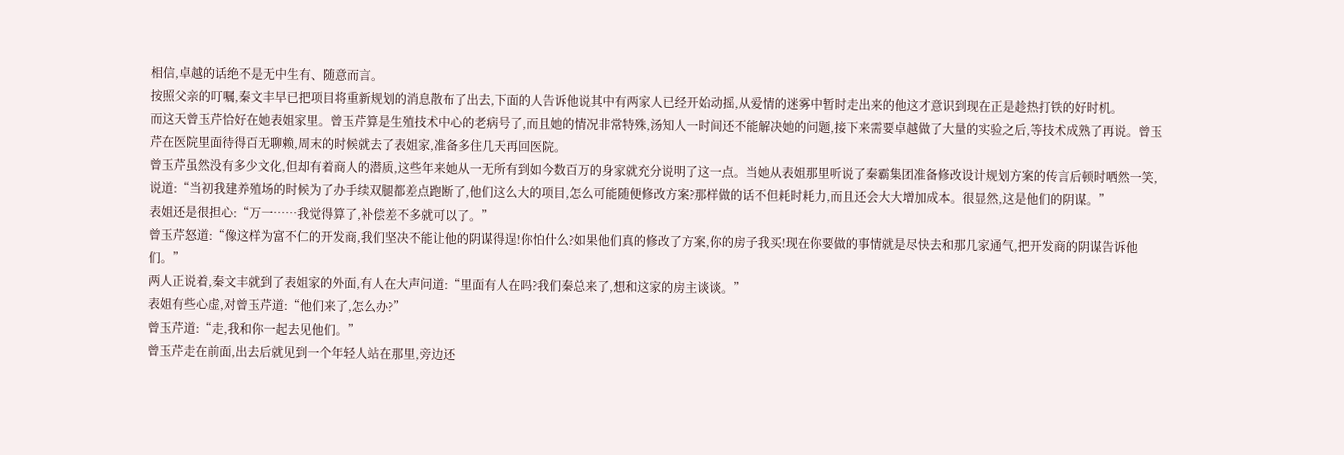相信,卓越的话绝不是无中生有、随意而言。
按照父亲的叮嘱,秦文丰早已把项目将重新规划的消息散布了出去,下面的人告诉他说其中有两家人已经开始动摇,从爱情的迷雾中暂时走出来的他这才意识到现在正是趁热打铁的好时机。
而这天曾玉芹恰好在她表姐家里。曾玉芹算是生殖技术中心的老病号了,而且她的情况非常特殊,汤知人一时间还不能解决她的问题,接下来需要卓越做了大量的实验之后,等技术成熟了再说。曾玉芹在医院里面待得百无聊赖,周末的时候就去了表姐家,准备多住几天再回医院。
曾玉芹虽然没有多少文化,但却有着商人的潜质,这些年来她从一无所有到如今数百万的身家就充分说明了这一点。当她从表姐那里听说了秦霸集团准备修改设计规划方案的传言后顿时哂然一笑,说道:“当初我建养殖场的时候为了办手续双腿都差点跑断了,他们这么大的项目,怎么可能随便修改方案?那样做的话不但耗时耗力,而且还会大大增加成本。很显然,这是他们的阴谋。”
表姐还是很担心:“万一……我觉得算了,补偿差不多就可以了。”
曾玉芹怒道:“像这样为富不仁的开发商,我们坚决不能让他的阴谋得逞!你怕什么?如果他们真的修改了方案,你的房子我买!现在你要做的事情就是尽快去和那几家通气,把开发商的阴谋告诉他们。”
两人正说着,秦文丰就到了表姐家的外面,有人在大声问道:“里面有人在吗?我们秦总来了,想和这家的房主谈谈。”
表姐有些心虚,对曾玉芹道:“他们来了,怎么办?”
曾玉芹道:“走,我和你一起去见他们。”
曾玉芹走在前面,出去后就见到一个年轻人站在那里,旁边还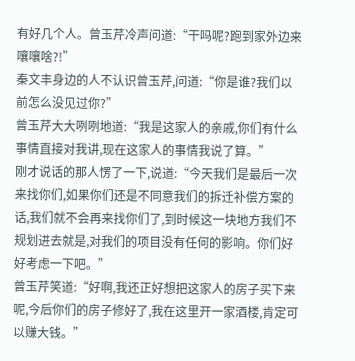有好几个人。曾玉芹冷声问道:“干吗呢?跑到家外边来嚷嚷啥?!”
秦文丰身边的人不认识曾玉芹,问道:“你是谁?我们以前怎么没见过你?”
曾玉芹大大咧咧地道:“我是这家人的亲戚,你们有什么事情直接对我讲,现在这家人的事情我说了算。”
刚才说话的那人愣了一下,说道:“今天我们是最后一次来找你们,如果你们还是不同意我们的拆迁补偿方案的话,我们就不会再来找你们了,到时候这一块地方我们不规划进去就是,对我们的项目没有任何的影响。你们好好考虑一下吧。”
曾玉芹笑道:“好啊,我还正好想把这家人的房子买下来呢,今后你们的房子修好了,我在这里开一家酒楼,肯定可以赚大钱。”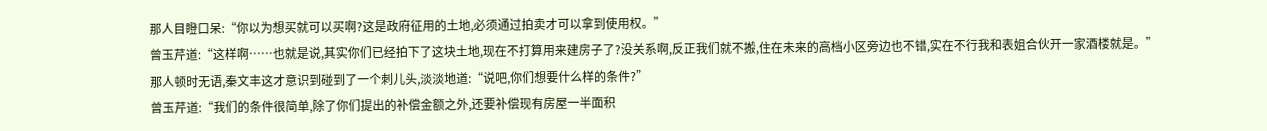那人目瞪口呆:“你以为想买就可以买啊?这是政府征用的土地,必须通过拍卖才可以拿到使用权。”
曾玉芹道:“这样啊……也就是说,其实你们已经拍下了这块土地,现在不打算用来建房子了?没关系啊,反正我们就不搬,住在未来的高档小区旁边也不错,实在不行我和表姐合伙开一家酒楼就是。”
那人顿时无语,秦文丰这才意识到碰到了一个刺儿头,淡淡地道:“说吧,你们想要什么样的条件?”
曾玉芹道:“我们的条件很简单,除了你们提出的补偿金额之外,还要补偿现有房屋一半面积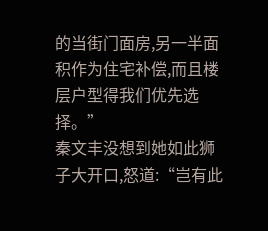的当街门面房,另一半面积作为住宅补偿,而且楼层户型得我们优先选择。”
秦文丰没想到她如此狮子大开口,怒道:“岂有此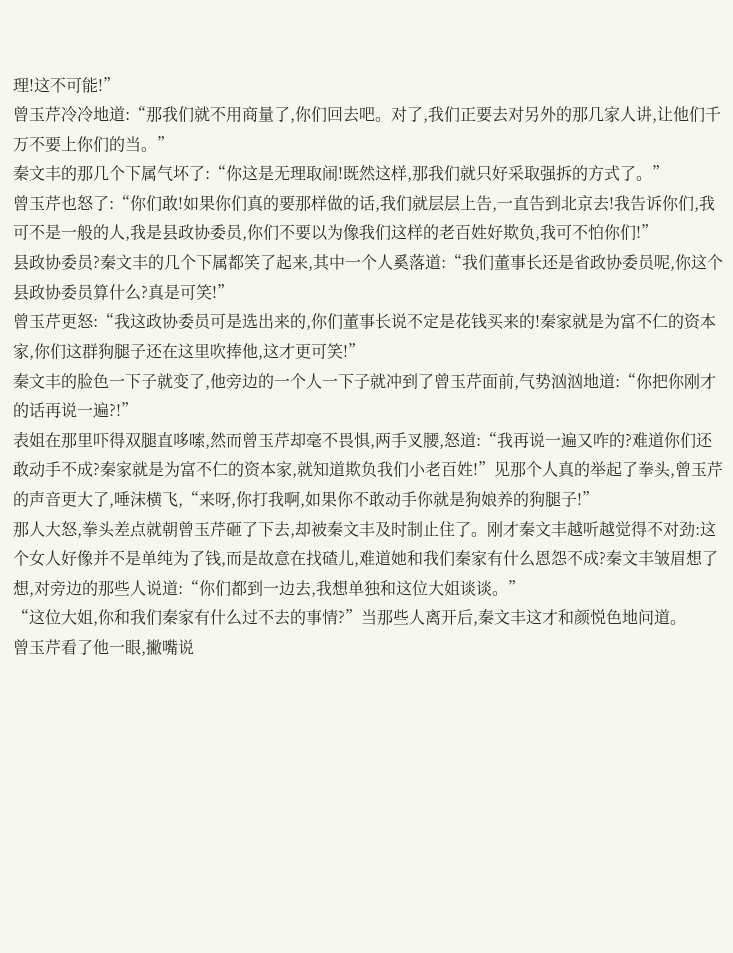理!这不可能!”
曾玉芹冷冷地道:“那我们就不用商量了,你们回去吧。对了,我们正要去对另外的那几家人讲,让他们千万不要上你们的当。”
秦文丰的那几个下属气坏了:“你这是无理取闹!既然这样,那我们就只好采取强拆的方式了。”
曾玉芹也怒了:“你们敢!如果你们真的要那样做的话,我们就层层上告,一直告到北京去!我告诉你们,我可不是一般的人,我是县政协委员,你们不要以为像我们这样的老百姓好欺负,我可不怕你们!”
县政协委员?秦文丰的几个下属都笑了起来,其中一个人奚落道:“我们董事长还是省政协委员呢,你这个县政协委员算什么?真是可笑!”
曾玉芹更怒:“我这政协委员可是选出来的,你们董事长说不定是花钱买来的!秦家就是为富不仁的资本家,你们这群狗腿子还在这里吹捧他,这才更可笑!”
秦文丰的脸色一下子就变了,他旁边的一个人一下子就冲到了曾玉芹面前,气势汹汹地道:“你把你刚才的话再说一遍?!”
表姐在那里吓得双腿直哆嗦,然而曾玉芹却毫不畏惧,两手叉腰,怒道:“我再说一遍又咋的?难道你们还敢动手不成?秦家就是为富不仁的资本家,就知道欺负我们小老百姓!”见那个人真的举起了拳头,曾玉芹的声音更大了,唾沫横飞,“来呀,你打我啊,如果你不敢动手你就是狗娘养的狗腿子!”
那人大怒,拳头差点就朝曾玉芹砸了下去,却被秦文丰及时制止住了。刚才秦文丰越听越觉得不对劲:这个女人好像并不是单纯为了钱,而是故意在找碴儿,难道她和我们秦家有什么恩怨不成?秦文丰皱眉想了想,对旁边的那些人说道:“你们都到一边去,我想单独和这位大姐谈谈。”
“这位大姐,你和我们秦家有什么过不去的事情?”当那些人离开后,秦文丰这才和颜悦色地问道。
曾玉芹看了他一眼,撇嘴说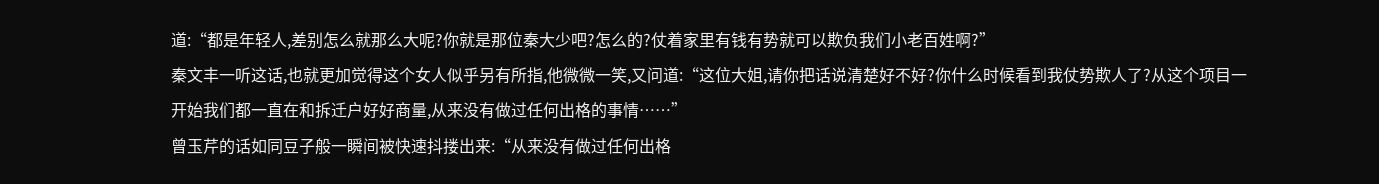道:“都是年轻人,差别怎么就那么大呢?你就是那位秦大少吧?怎么的?仗着家里有钱有势就可以欺负我们小老百姓啊?”
秦文丰一听这话,也就更加觉得这个女人似乎另有所指,他微微一笑,又问道:“这位大姐,请你把话说清楚好不好?你什么时候看到我仗势欺人了?从这个项目一开始我们都一直在和拆迁户好好商量,从来没有做过任何出格的事情……”
曾玉芹的话如同豆子般一瞬间被快速抖搂出来:“从来没有做过任何出格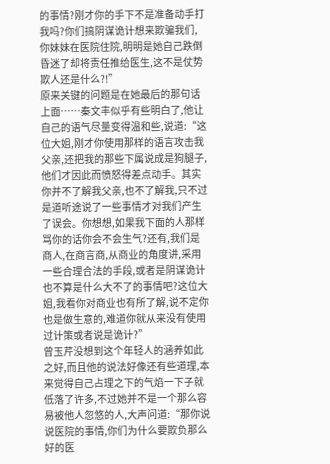的事情?刚才你的手下不是准备动手打我吗?你们搞阴谋诡计想来欺骗我们,你妹妹在医院住院,明明是她自己跌倒昏迷了却将责任推给医生,这不是仗势欺人还是什么?!”
原来关键的问题是在她最后的那句话上面……秦文丰似乎有些明白了,他让自己的语气尽量变得温和些,说道:“这位大姐,刚才你使用那样的语言攻击我父亲,还把我的那些下属说成是狗腿子,他们才因此而愤怒得差点动手。其实你并不了解我父亲,也不了解我,只不过是道听途说了一些事情才对我们产生了误会。你想想,如果我下面的人那样骂你的话你会不会生气?还有,我们是商人,在商言商,从商业的角度讲,采用一些合理合法的手段,或者是阴谋诡计也不算是什么大不了的事情吧?这位大姐,我看你对商业也有所了解,说不定你也是做生意的,难道你就从来没有使用过计策或者说是诡计?”
曾玉芹没想到这个年轻人的涵养如此之好,而且他的说法好像还有些道理,本来觉得自己占理之下的气焰一下子就低落了许多,不过她并不是一个那么容易被他人忽悠的人,大声问道:“那你说说医院的事情,你们为什么要欺负那么好的医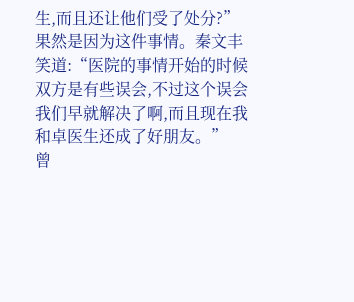生,而且还让他们受了处分?”
果然是因为这件事情。秦文丰笑道:“医院的事情开始的时候双方是有些误会,不过这个误会我们早就解决了啊,而且现在我和卓医生还成了好朋友。”
曾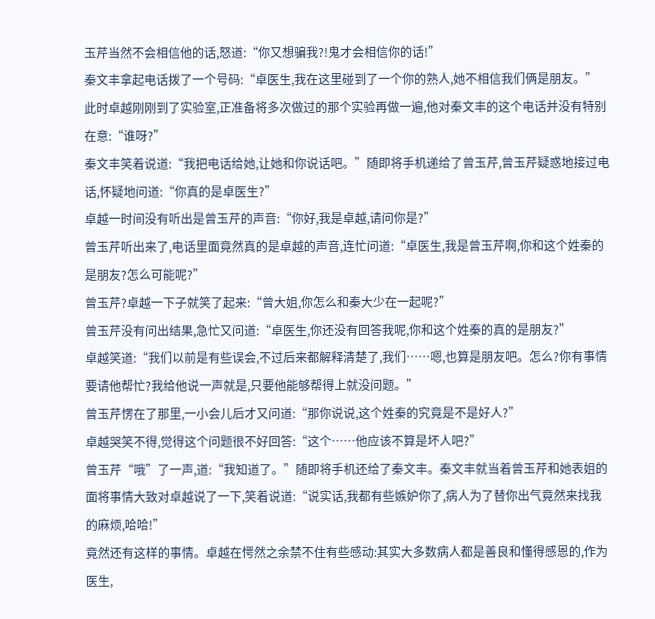玉芹当然不会相信他的话,怒道:“你又想骗我?!鬼才会相信你的话!”
秦文丰拿起电话拨了一个号码:“卓医生,我在这里碰到了一个你的熟人,她不相信我们俩是朋友。”
此时卓越刚刚到了实验室,正准备将多次做过的那个实验再做一遍,他对秦文丰的这个电话并没有特别在意:“谁呀?”
秦文丰笑着说道:“我把电话给她,让她和你说话吧。”随即将手机递给了曾玉芹,曾玉芹疑惑地接过电话,怀疑地问道:“你真的是卓医生?”
卓越一时间没有听出是曾玉芹的声音:“你好,我是卓越,请问你是?”
曾玉芹听出来了,电话里面竟然真的是卓越的声音,连忙问道:“卓医生,我是曾玉芹啊,你和这个姓秦的是朋友?怎么可能呢?”
曾玉芹?卓越一下子就笑了起来:“曾大姐,你怎么和秦大少在一起呢?”
曾玉芹没有问出结果,急忙又问道:“卓医生,你还没有回答我呢,你和这个姓秦的真的是朋友?”
卓越笑道:“我们以前是有些误会,不过后来都解释清楚了,我们……嗯,也算是朋友吧。怎么?你有事情要请他帮忙?我给他说一声就是,只要他能够帮得上就没问题。”
曾玉芹愣在了那里,一小会儿后才又问道:“那你说说,这个姓秦的究竟是不是好人?”
卓越哭笑不得,觉得这个问题很不好回答:“这个……他应该不算是坏人吧?”
曾玉芹“哦”了一声,道:“我知道了。”随即将手机还给了秦文丰。秦文丰就当着曾玉芹和她表姐的面将事情大致对卓越说了一下,笑着说道:“说实话,我都有些嫉妒你了,病人为了替你出气竟然来找我的麻烦,哈哈!”
竟然还有这样的事情。卓越在愕然之余禁不住有些感动:其实大多数病人都是善良和懂得感恩的,作为医生,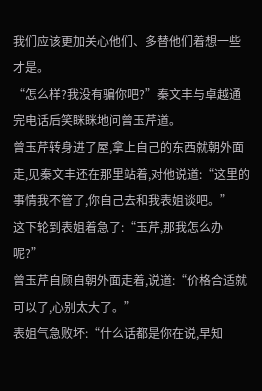我们应该更加关心他们、多替他们着想一些才是。
“怎么样?我没有骗你吧?”秦文丰与卓越通完电话后笑眯眯地问曾玉芹道。
曾玉芹转身进了屋,拿上自己的东西就朝外面走,见秦文丰还在那里站着,对他说道:“这里的事情我不管了,你自己去和我表姐谈吧。”
这下轮到表姐着急了:“玉芹,那我怎么办呢?”
曾玉芹自顾自朝外面走着,说道:“价格合适就可以了,心别太大了。”
表姐气急败坏:“什么话都是你在说,早知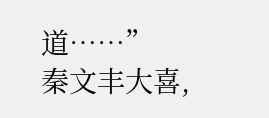道……”
秦文丰大喜,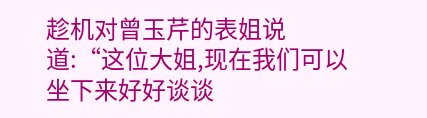趁机对曾玉芹的表姐说道:“这位大姐,现在我们可以坐下来好好谈谈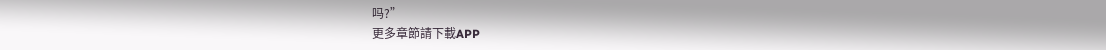吗?”
更多章節請下載APP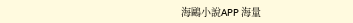海鷗小說APP 海量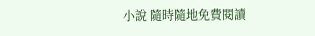小說 隨時隨地免費閱讀